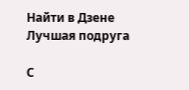Найти в Дзене
Лучшая подруга

С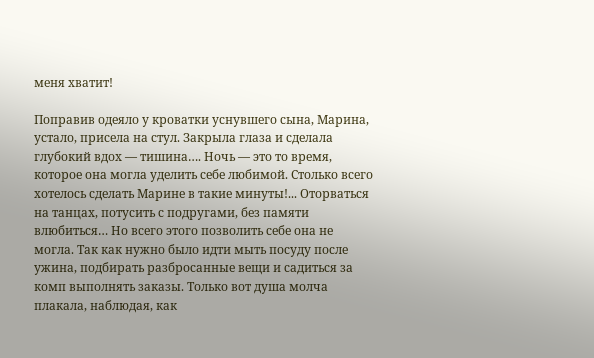меня хватит!

Поправив одеяло у кроватки уснувшего сына, Марина, устало, присела на стул. Закрыла глаза и сделала глубокий вдох — тишина…. Ночь — это то время, которое она могла уделить себе любимой. Столько всего хотелось сделать Марине в такие минуты!... Оторваться на танцах, потусить с подругами, без памяти влюбиться… Но всего этого позволить себе она не могла. Так как нужно было идти мыть посуду после ужина, подбирать разбросанные вещи и садиться за комп выполнять заказы. Только вот душа молча плакала, наблюдая, как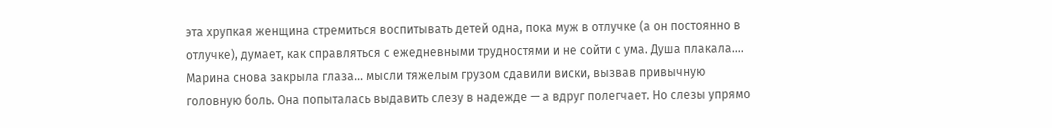эта хрупкая женщина стремиться воспитывать детей одна, пока муж в отлучке (а он постоянно в отлучке), думает, как справляться с ежедневными трудностями и не сойти с ума. Душа плакала…. Марина снова закрыла глаза… мысли тяжелым грузом сдавили виски, вызвав привычную головную боль. Она попыталась выдавить слезу в надежде — а вдруг полегчает. Но слезы упрямо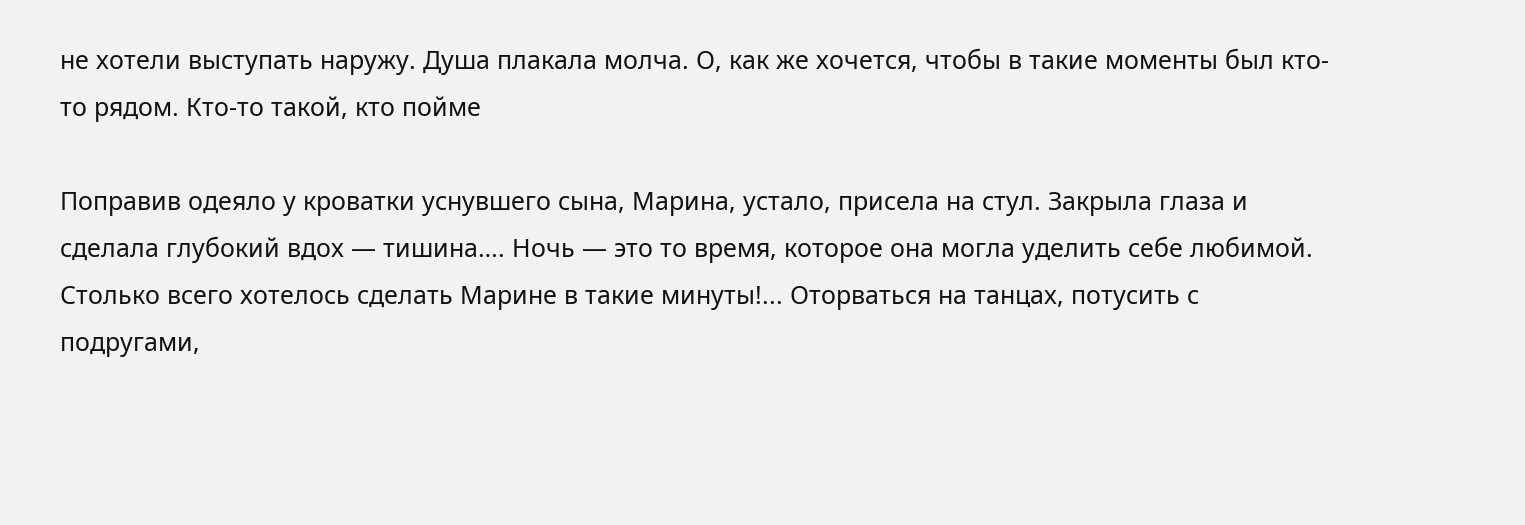не хотели выступать наружу. Душа плакала молча. О, как же хочется, чтобы в такие моменты был кто-то рядом. Кто-то такой, кто пойме

Поправив одеяло у кроватки уснувшего сына, Марина, устало, присела на стул. Закрыла глаза и сделала глубокий вдох — тишина…. Ночь — это то время, которое она могла уделить себе любимой. Столько всего хотелось сделать Марине в такие минуты!... Оторваться на танцах, потусить с подругами,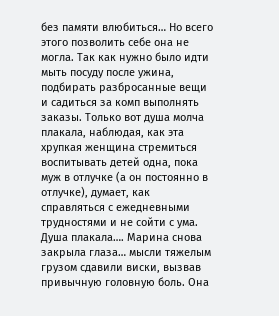без памяти влюбиться… Но всего этого позволить себе она не могла. Так как нужно было идти мыть посуду после ужина, подбирать разбросанные вещи и садиться за комп выполнять заказы. Только вот душа молча плакала, наблюдая, как эта хрупкая женщина стремиться воспитывать детей одна, пока муж в отлучке (а он постоянно в отлучке), думает, как справляться с ежедневными трудностями и не сойти с ума. Душа плакала…. Марина снова закрыла глаза… мысли тяжелым грузом сдавили виски, вызвав привычную головную боль. Она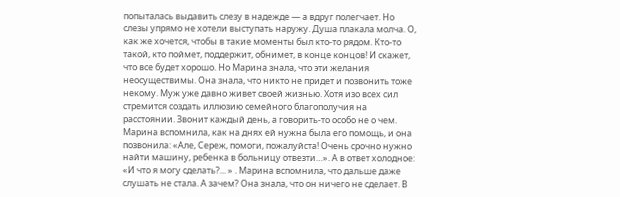попыталась выдавить слезу в надежде — а вдруг полегчает. Но слезы упрямо не хотели выступать наружу. Душа плакала молча. О, как же хочется, чтобы в такие моменты был кто-то рядом. Кто-то такой, кто поймет, поддержит, обнимет, в конце концов! И скажет, что все будет хорошо. Но Марина знала, что эти желания неосуществимы. Она знала, что никто не придет и позвонить тоже некому. Муж уже давно живет своей жизнью. Хотя изо всех сил стремится создать иллюзию семейного благополучия на расстоянии. Звонит каждый день, а говорить-то особо не о чем. Марина вспомнила, как на днях ей нужна была его помощь, и она позвонила: «Але, Сереж, помоги, пожалуйста! Очень срочно нужно найти машину, ребенка в больницу отвезти…». А в ответ холодное: «И что я могу сделать?... » . Марина вспомнила, что дальше даже слушать не стала. А зачем? Она знала, что он ничего не сделает. В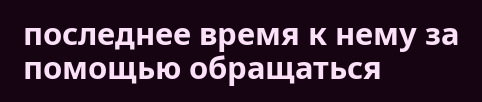последнее время к нему за помощью обращаться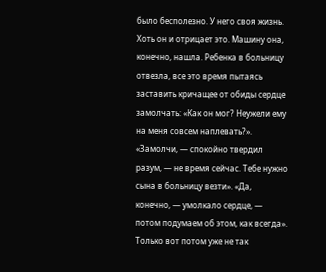было бесполезно. У него своя жизнь. Хоть он и отрицает это. Машину она, конечно, нашла. Ребенка в больницу отвезла, все это время пытаясь заставить кричащее от обиды сердце замолчать: «Как он мог? Неужели ему на меня совсем наплевать?». «Замолчи, — спокойно твердил разум, — не время сейчас. Тебе нужно сына в больницу везти». «Да, конечно, — умолкало сердце, — потом подумаем об этом, как всегда». Только вот потом уже не так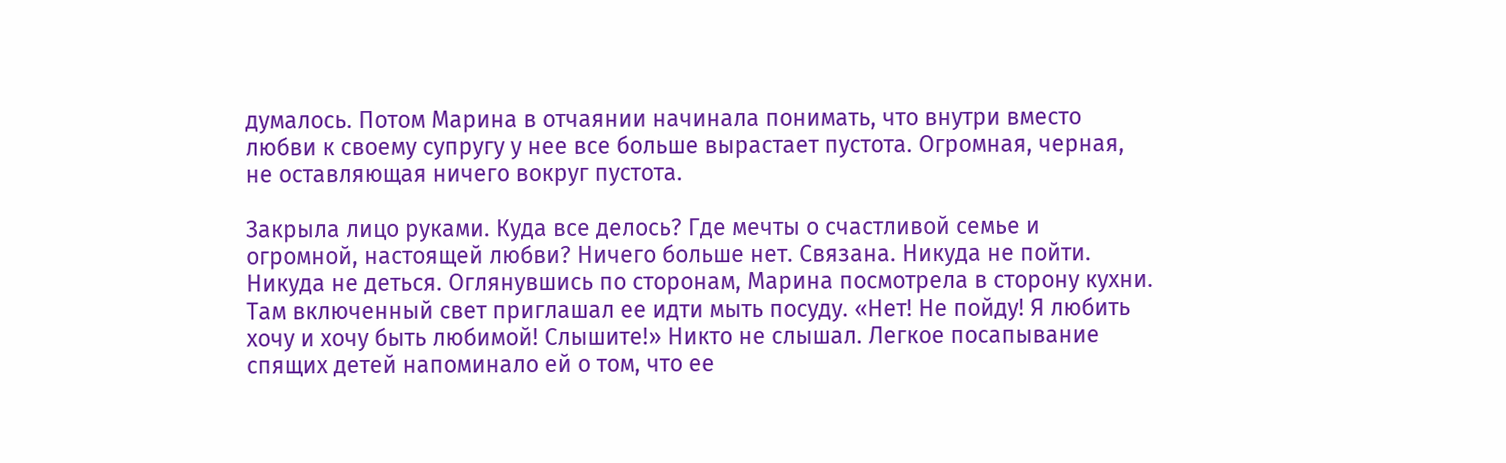думалось. Потом Марина в отчаянии начинала понимать, что внутри вместо любви к своему супругу у нее все больше вырастает пустота. Огромная, черная, не оставляющая ничего вокруг пустота.

Закрыла лицо руками. Куда все делось? Где мечты о счастливой семье и огромной, настоящей любви? Ничего больше нет. Связана. Никуда не пойти. Никуда не деться. Оглянувшись по сторонам, Марина посмотрела в сторону кухни. Там включенный свет приглашал ее идти мыть посуду. «Нет! Не пойду! Я любить хочу и хочу быть любимой! Слышите!» Никто не слышал. Легкое посапывание спящих детей напоминало ей о том, что ее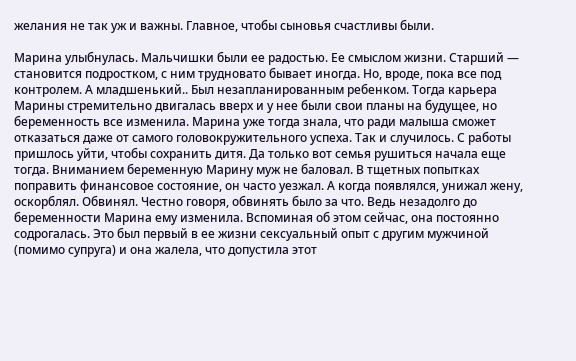желания не так уж и важны. Главное, чтобы сыновья счастливы были.

Марина улыбнулась. Мальчишки были ее радостью. Ее смыслом жизни. Старший — становится подростком, с ним трудновато бывает иногда. Но, вроде, пока все под контролем. А младшенький.. Был незапланированным ребенком. Тогда карьера Марины стремительно двигалась вверх и у нее были свои планы на будущее, но беременность все изменила. Марина уже тогда знала, что ради малыша сможет отказаться даже от самого головокружительного успеха. Так и случилось. С работы пришлось уйти, чтобы сохранить дитя. Да только вот семья рушиться начала еще тогда. Вниманием беременную Марину муж не баловал. В тщетных попытках поправить финансовое состояние, он часто уезжал. А когда появлялся, унижал жену, оскорблял. Обвинял. Честно говоря, обвинять было за что. Ведь незадолго до беременности Марина ему изменила. Вспоминая об этом сейчас, она постоянно содрогалась. Это был первый в ее жизни сексуальный опыт с другим мужчиной (помимо супруга) и она жалела, что допустила этот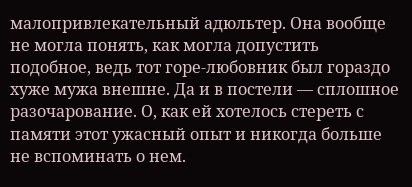малопривлекательный адюльтер. Она вообще не могла понять, как могла допустить подобное, ведь тот горе-любовник был гораздо хуже мужа внешне. Да и в постели — сплошное разочарование. О, как ей хотелось стереть с памяти этот ужасный опыт и никогда больше не вспоминать о нем.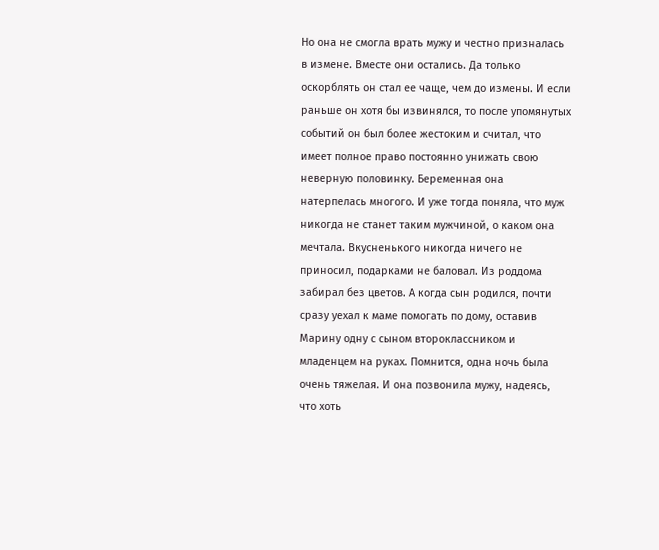Но она не смогла врать мужу и честно призналась в измене. Вместе они остались. Да только оскорблять он стал ее чаще, чем до измены. И если раньше он хотя бы извинялся, то после упомянутых событий он был более жестоким и считал, что имеет полное право постоянно унижать свою неверную половинку. Беременная она натерпелась многого. И уже тогда поняла, что муж никогда не станет таким мужчиной, о каком она мечтала. Вкусненького никогда ничего не приносил, подарками не баловал. Из роддома забирал без цветов. А когда сын родился, почти сразу уехал к маме помогать по дому, оставив Марину одну с сыном второклассником и младенцем на руках. Помнится, одна ночь была очень тяжелая. И она позвонила мужу, надеясь, что хоть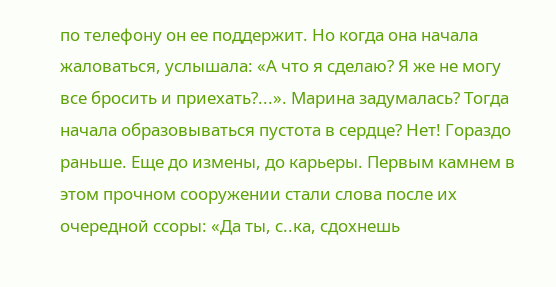по телефону он ее поддержит. Но когда она начала жаловаться, услышала: «А что я сделаю? Я же не могу все бросить и приехать?...». Марина задумалась? Тогда начала образовываться пустота в сердце? Нет! Гораздо раньше. Еще до измены, до карьеры. Первым камнем в этом прочном сооружении стали слова после их очередной ссоры: «Да ты, с..ка, сдохнешь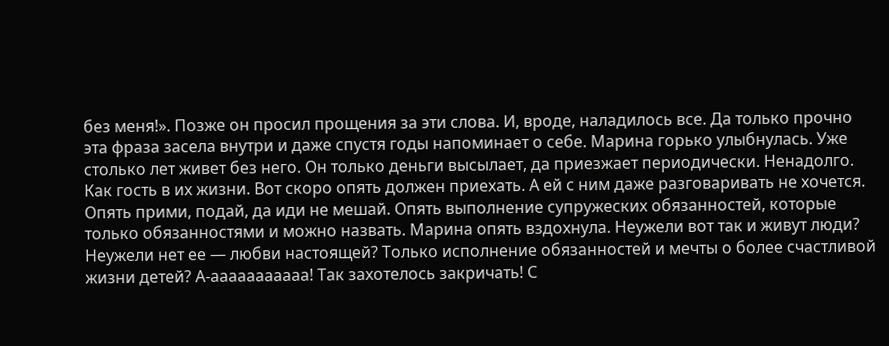без меня!». Позже он просил прощения за эти слова. И, вроде, наладилось все. Да только прочно эта фраза засела внутри и даже спустя годы напоминает о себе. Марина горько улыбнулась. Уже столько лет живет без него. Он только деньги высылает, да приезжает периодически. Ненадолго. Как гость в их жизни. Вот скоро опять должен приехать. А ей с ним даже разговаривать не хочется. Опять прими, подай, да иди не мешай. Опять выполнение супружеских обязанностей, которые только обязанностями и можно назвать. Марина опять вздохнула. Неужели вот так и живут люди? Неужели нет ее — любви настоящей? Только исполнение обязанностей и мечты о более счастливой жизни детей? А-ааааааааааа! Так захотелось закричать! С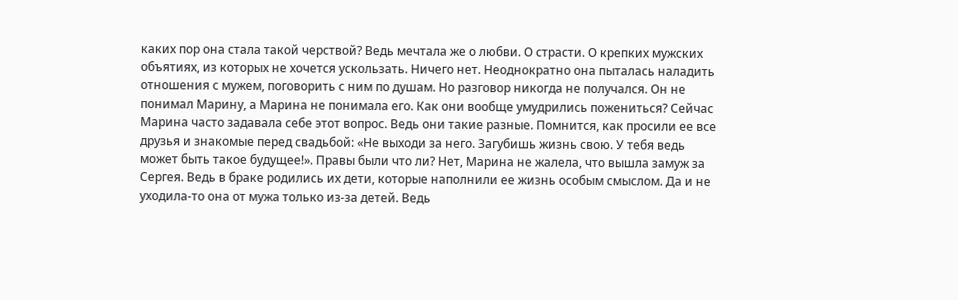каких пор она стала такой черствой? Ведь мечтала же о любви. О страсти. О крепких мужских объятиях, из которых не хочется ускользать. Ничего нет. Неоднократно она пыталась наладить отношения с мужем, поговорить с ним по душам. Но разговор никогда не получался. Он не понимал Марину, а Марина не понимала его. Как они вообще умудрились пожениться? Сейчас Марина часто задавала себе этот вопрос. Ведь они такие разные. Помнится, как просили ее все друзья и знакомые перед свадьбой: «Не выходи за него. Загубишь жизнь свою. У тебя ведь может быть такое будущее!». Правы были что ли? Нет, Марина не жалела, что вышла замуж за Сергея. Ведь в браке родились их дети, которые наполнили ее жизнь особым смыслом. Да и не уходила-то она от мужа только из-за детей. Ведь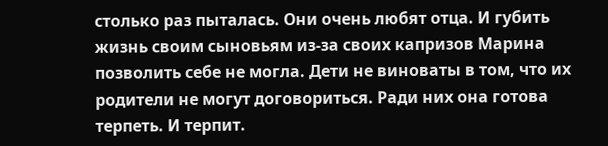столько раз пыталась. Они очень любят отца. И губить жизнь своим сыновьям из-за своих капризов Марина позволить себе не могла. Дети не виноваты в том, что их родители не могут договориться. Ради них она готова терпеть. И терпит.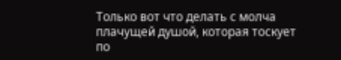Только вот что делать с молча плачущей душой, которая тоскует по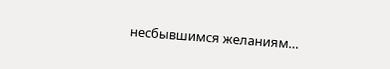несбывшимся желаниям…